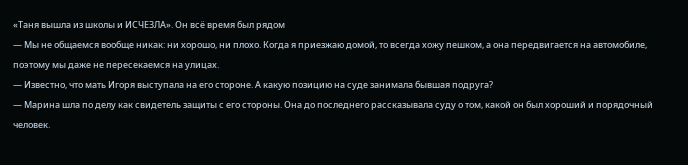«Таня вышла из школы и ИСЧЕЗЛА». Он всё время был рядом
— Мы не общаемся вообще никак: ни хорошо, ни плохо. Когда я приезжаю домой, то всегда хожу пешком, а она передвигается на автомобиле, поэтому мы даже не пересекаемся на улицах.
— Известно, что мать Игоря выступала на его стороне. А какую позицию на суде занимала бывшая подруга?
— Марина шла по делу как свидетель защиты с его стороны. Она до последнего рассказывала суду о том, какой он был хороший и порядочный человек.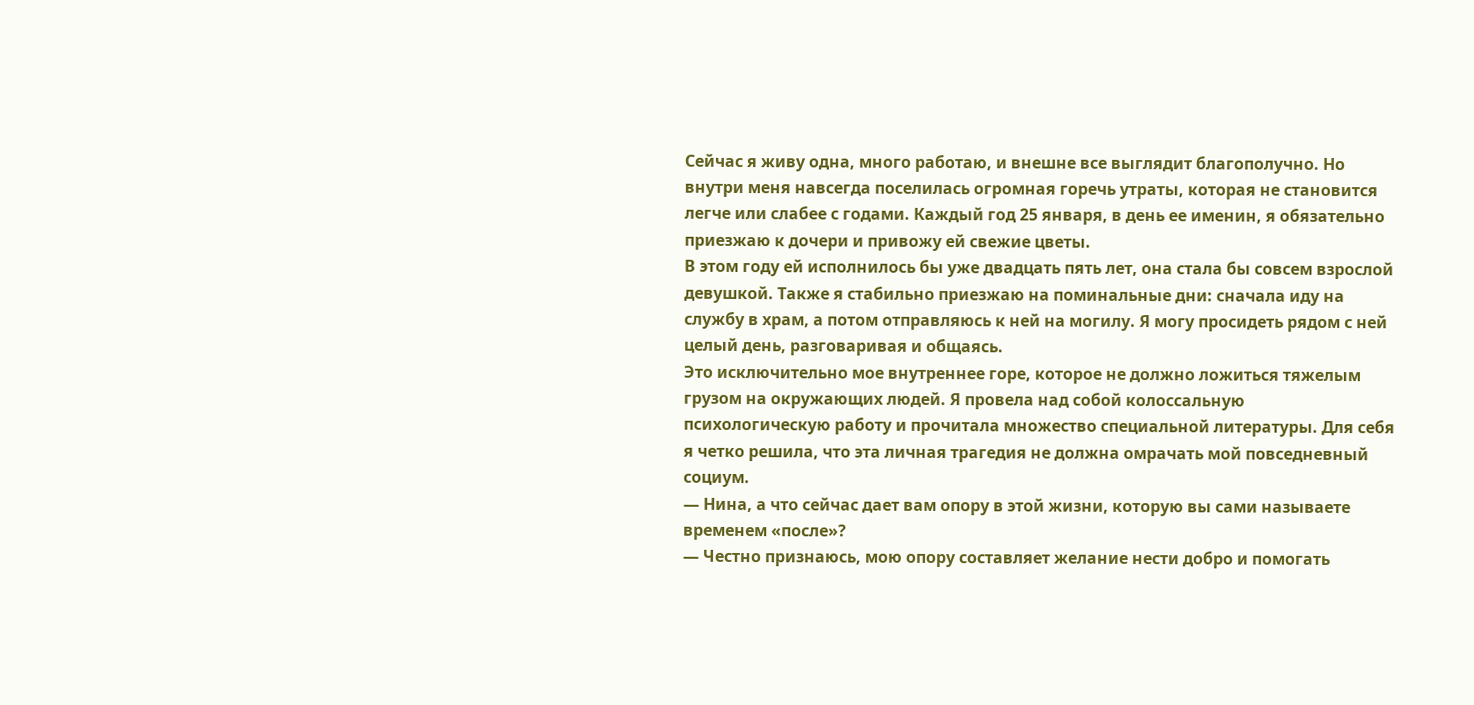Сейчас я живу одна, много работаю, и внешне все выглядит благополучно. Но внутри меня навсегда поселилась огромная горечь утраты, которая не становится легче или слабее с годами. Каждый год 25 января, в день ее именин, я обязательно приезжаю к дочери и привожу ей свежие цветы.
В этом году ей исполнилось бы уже двадцать пять лет, она стала бы совсем взрослой девушкой. Также я стабильно приезжаю на поминальные дни: сначала иду на службу в храм, а потом отправляюсь к ней на могилу. Я могу просидеть рядом с ней целый день, разговаривая и общаясь.
Это исключительно мое внутреннее горе, которое не должно ложиться тяжелым грузом на окружающих людей. Я провела над собой колоссальную психологическую работу и прочитала множество специальной литературы. Для себя я четко решила, что эта личная трагедия не должна омрачать мой повседневный социум.
— Нина, а что сейчас дает вам опору в этой жизни, которую вы сами называете временем «после»?
— Честно признаюсь, мою опору составляет желание нести добро и помогать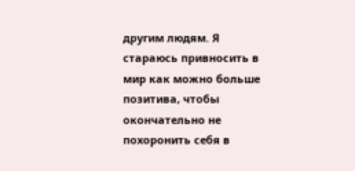другим людям. Я стараюсь привносить в мир как можно больше позитива, чтобы окончательно не похоронить себя в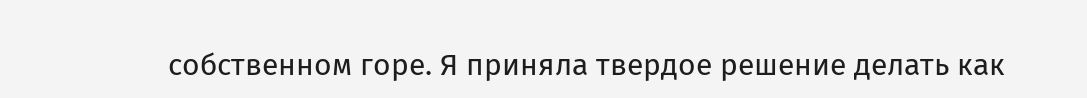собственном горе. Я приняла твердое решение делать как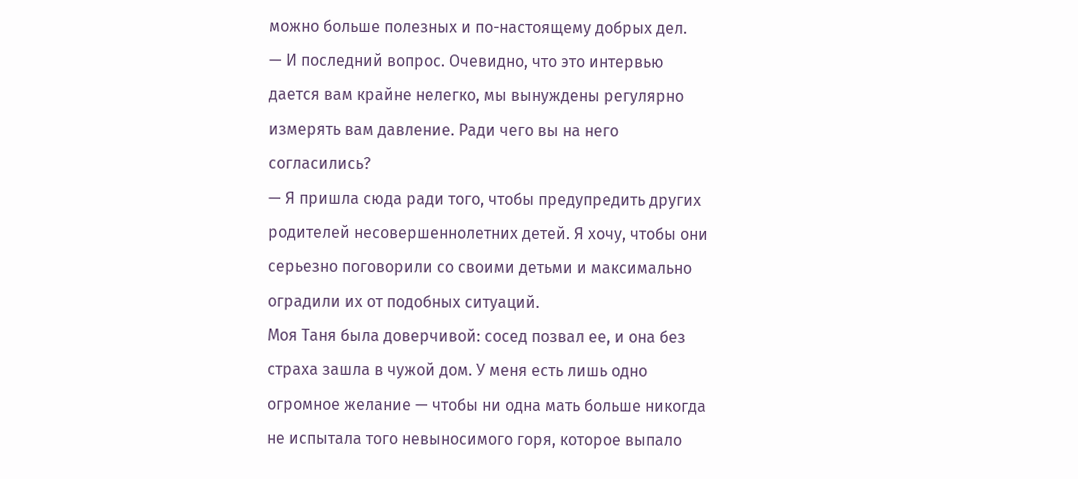можно больше полезных и по-настоящему добрых дел.
— И последний вопрос. Очевидно, что это интервью дается вам крайне нелегко, мы вынуждены регулярно измерять вам давление. Ради чего вы на него согласились?
— Я пришла сюда ради того, чтобы предупредить других родителей несовершеннолетних детей. Я хочу, чтобы они серьезно поговорили со своими детьми и максимально оградили их от подобных ситуаций.
Моя Таня была доверчивой: сосед позвал ее, и она без страха зашла в чужой дом. У меня есть лишь одно огромное желание — чтобы ни одна мать больше никогда не испытала того невыносимого горя, которое выпало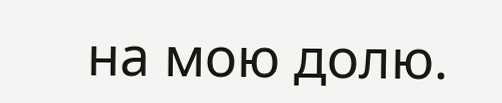на мою долю.